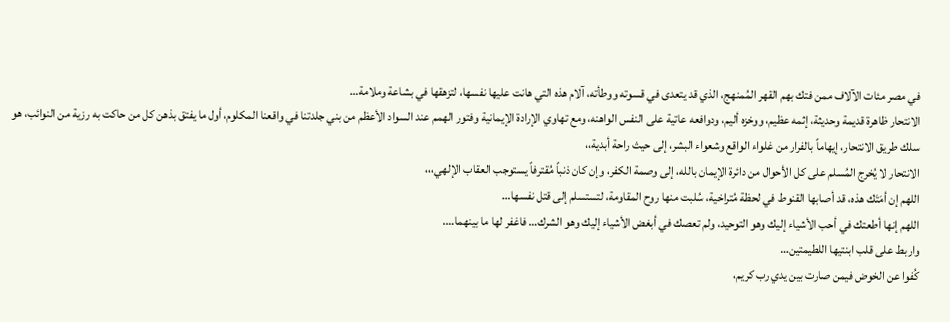في مصر مئات الآلاف ممن فتك بهم القهر المُمنهج، الذي قد يتعدى في قسوته ووطأته، آلام هذه التي هانت عليها نفسها، لتزهقها في بشاعة وملامة…
الانتحار ظاهرة قديمة وحديثة، إثمه عظيم، ووخزه أليم، ودوافعه عاتية على النفس الواهنه، ومع تهاوي الإرادة الإيمانية وفتور الهمم عند السواد الأعظم من بني جلدتنا في واقعنا المكلوم، أول ما يفتق بذهن كل من حاكت به رزية من النوائب، هو سلك طريق الانتحار، إيهاماً بالفرار من غلواء الواقع وشعواء البشر، إلى حيث راحة أبدية،،
الانتحار لا يُخرج المُسلم على كل الأحوال من دائرة الإيمان بالله، إلى وصمة الكفر، وإن كان ذنباً مُقترفاً يستوجب العقاب الإلهي،،،
اللهم إن أمَتَك هذه، قد أصابها القنوط في لحظة مُتراخية، سُلبت منها روح المقاومة، لتستسلم إلى قتل نفسها…
اللهم إنها أطعتك في أحب الأشياء إليك وهو التوحيد، ولم تعصك في أبغض الأشياء إليك وهو الشرك… فاغفر لها ما بينهما….
واربط على قلب ابنتيها اللطيمتين…
كُفوا عن الخوض فيمن صارت بين يدي رب كريم،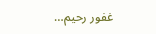غفور رحيم…